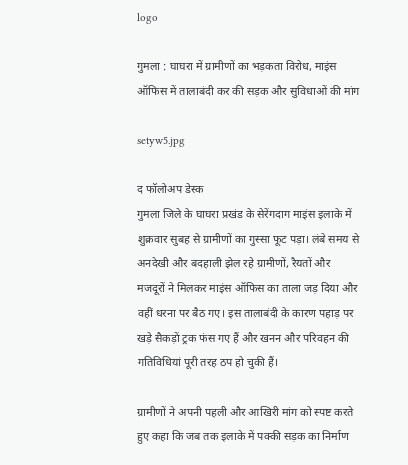logo

गुमला : घाघरा में ग्रामीणों का भड़कता विरोध, माइंस ऑफिस में तालाबंदी कर की सड़क और सुविधाओं की मांग

setyw5.jpg

द फॉलोअप डेस्क
गुमला जिले के घाघरा प्रखंड के सेरेंगदाग माइंस इलाके में शुक्रवार सुबह से ग्रामीणों का गुस्सा फूट पड़ा। लंबे समय से अनदेखी और बदहाली झेल रहे ग्रामीणों, रैयतों और मजदूरों ने मिलकर माइंस ऑफिस का ताला जड़ दिया और वहीं धरना पर बैठ गए। इस तालाबंदी के कारण पहाड़ पर खड़े सैकड़ों ट्रक फंस गए हैं और खनन और परिवहन की गतिविधियां पूरी तरह ठप हो चुकी हैं।

ग्रामीणों ने अपनी पहली और आखिरी मांग को स्पष्ट करते हुए कहा कि जब तक इलाके में पक्की सड़क का निर्माण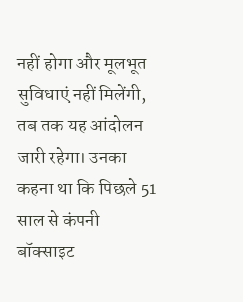नहीं होगा और मूलभूत सुविधाएं नहीं मिलेंगी, तब तक यह आंदोलन जारी रहेगा। उनका कहना था कि पिछले 51 साल से कंपनी बॉक्साइट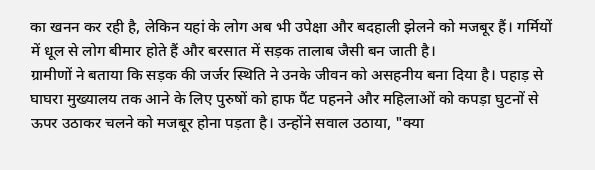का खनन कर रही है, लेकिन यहां के लोग अब भी उपेक्षा और बदहाली झेलने को मजबूर हैं। गर्मियों में धूल से लोग बीमार होते हैं और बरसात में सड़क तालाब जैसी बन जाती है।
ग्रामीणों ने बताया कि सड़क की जर्जर स्थिति ने उनके जीवन को असहनीय बना दिया है। पहाड़ से घाघरा मुख्यालय तक आने के लिए पुरुषों को हाफ पैंट पहनने और महिलाओं को कपड़ा घुटनों से ऊपर उठाकर चलने को मजबूर होना पड़ता है। उन्होंने सवाल उठाया, "क्या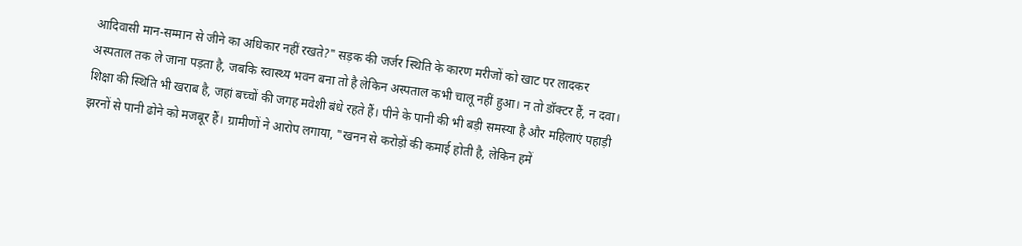आदिवासी मान-सम्मान से जीने का अधिकार नहीं रखते?" सड़क की जर्जर स्थिति के कारण मरीजों को खाट पर लादकर अस्पताल तक ले जाना पड़ता है, जबकि स्वास्थ्य भवन बना तो है लेकिन अस्पताल कभी चालू नहीं हुआ। न तो डॉक्टर हैं, न दवा। शिक्षा की स्थिति भी खराब है, जहां बच्चों की जगह मवेशी बंधे रहते हैं। पीने के पानी की भी बड़ी समस्या है और महिलाएं पहाड़ी झरनों से पानी ढोने को मजबूर हैं। ग्रामीणों ने आरोप लगाया, "खनन से करोड़ों की कमाई होती है, लेकिन हमें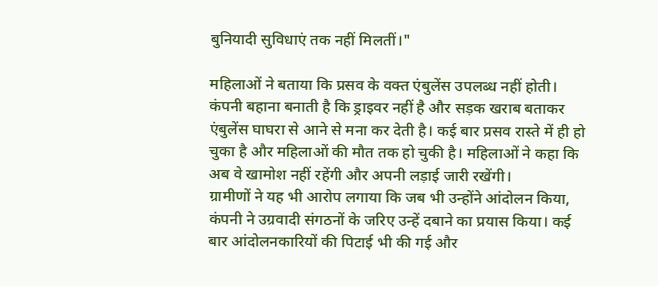बुनियादी सुविधाएं तक नहीं मिलतीं।"

महिलाओं ने बताया कि प्रसव के वक्त एंबुलेंस उपलब्ध नहीं होती। कंपनी बहाना बनाती है कि ड्राइवर नहीं है और सड़क खराब बताकर एंबुलेंस घाघरा से आने से मना कर देती है। कई बार प्रसव रास्ते में ही हो चुका है और महिलाओं की मौत तक हो चुकी है। महिलाओं ने कहा कि अब वे खामोश नहीं रहेंगी और अपनी लड़ाई जारी रखेंगी।
ग्रामीणों ने यह भी आरोप लगाया कि जब भी उन्होंने आंदोलन किया, कंपनी ने उग्रवादी संगठनों के जरिए उन्हें दबाने का प्रयास किया। कई बार आंदोलनकारियों की पिटाई भी की गई और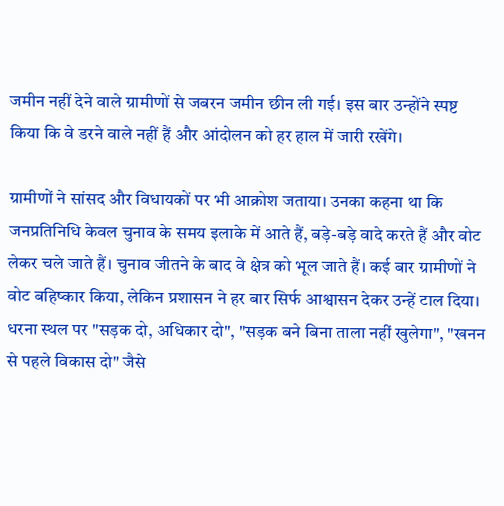जमीन नहीं देने वाले ग्रामीणों से जबरन जमीन छीन ली गई। इस बार उन्होंने स्पष्ट किया कि वे डरने वाले नहीं हैं और आंदोलन को हर हाल में जारी रखेंगे।

ग्रामीणों ने सांसद और विधायकों पर भी आक्रोश जताया। उनका कहना था कि जनप्रतिनिधि केवल चुनाव के समय इलाके में आते हैं, बड़े-बड़े वादे करते हैं और वोट लेकर चले जाते हैं। चुनाव जीतने के बाद वे क्षेत्र को भूल जाते हैं। कई बार ग्रामीणों ने वोट बहिष्कार किया, लेकिन प्रशासन ने हर बार सिर्फ आश्वासन देकर उन्हें टाल दिया।
धरना स्थल पर "सड़क दो, अधिकार दो", "सड़क बने बिना ताला नहीं खुलेगा", "खनन से पहले विकास दो" जैसे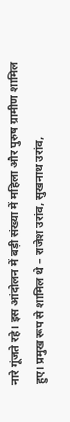नारे गूंजते रहे। इस आंदोलन में बड़ी संख्या में महिला और पुरुष ग्रामीण शामिल हुए। प्रमुख रूप से शामिल थे – राजेश उरांव, सुखनाथ उरांव,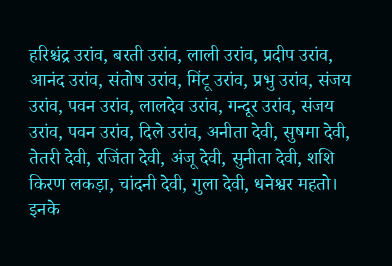हरिश्चंद्र उरांव, बरती उरांव, लाली उरांव, प्रदीप उरांव, आनंद उरांव, संतोष उरांव, मिंटू उरांव, प्रभु उरांव, संजय उरांव, पवन उरांव, लालदेव उरांव, गन्दूर उरांव, संजय उरांव, पवन उरांव, दिले उरांव, अनीता देवी, सुषमा देवी, तेतरी देवी, रजिंता देवी, अंजू देवी, सुनीता देवी, शशि किरण लकड़ा, चांदनी देवी, गुला देवी, धनेश्वर महतो। इनके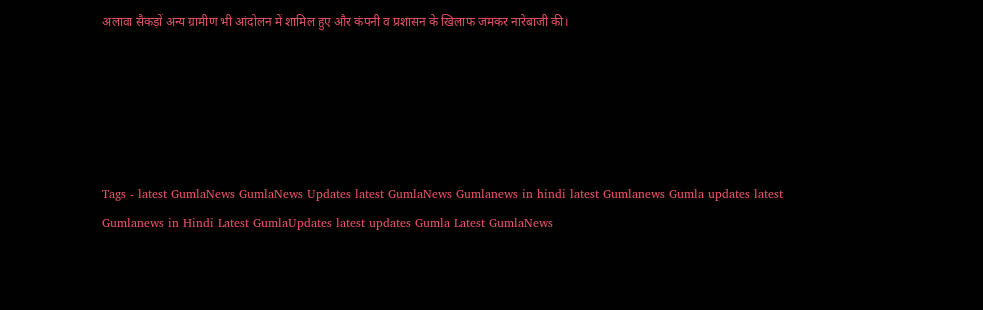अलावा सैकड़ों अन्य ग्रामीण भी आंदोलन में शामिल हुए और कंपनी व प्रशासन के खिलाफ जमकर नारेबाजी की।





Tags - latest GumlaNews GumlaNews Updates latest GumlaNews Gumlanews in hindi latest Gumlanews Gumla updates latest Gumlanews in Hindi Latest GumlaUpdates latest updates Gumla Latest GumlaNews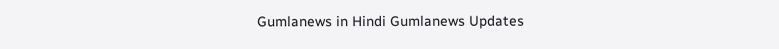Gumlanews in Hindi Gumlanews Updates